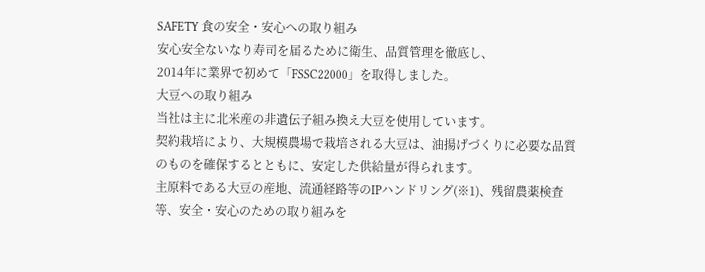SAFETY 食の安全・安心への取り組み
安心安全ないなり寿司を届るために衛生、品質管理を徹底し、
2014年に業界で初めて「FSSC22000」を取得しました。
大豆への取り組み
当社は主に北米産の非遺伝子組み換え大豆を使用しています。
契約栽培により、大規模農場で栽培される大豆は、油揚げづくりに必要な品質のものを確保するとともに、安定した供給量が得られます。
主原料である大豆の産地、流通経路等のIPハンドリング(※1)、残留農薬検査等、安全・安心のための取り組みを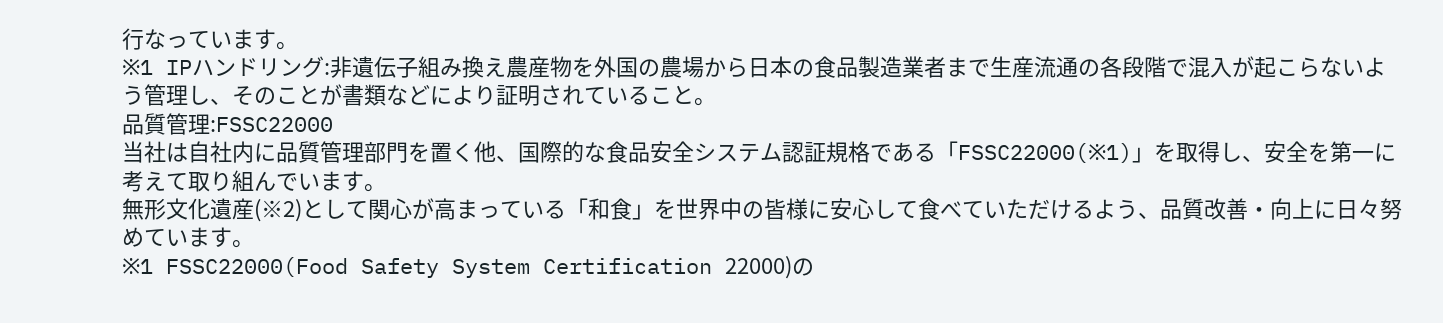行なっています。
※1 IPハンドリング:非遺伝子組み換え農産物を外国の農場から日本の食品製造業者まで生産流通の各段階で混入が起こらないよう管理し、そのことが書類などにより証明されていること。
品質管理:FSSC22000
当社は自社内に品質管理部門を置く他、国際的な食品安全システム認証規格である「FSSC22000(※1)」を取得し、安全を第一に考えて取り組んでいます。
無形文化遺産(※2)として関心が高まっている「和食」を世界中の皆様に安心して食べていただけるよう、品質改善・向上に日々努めています。
※1 FSSC22000(Food Safety System Certification 22000)の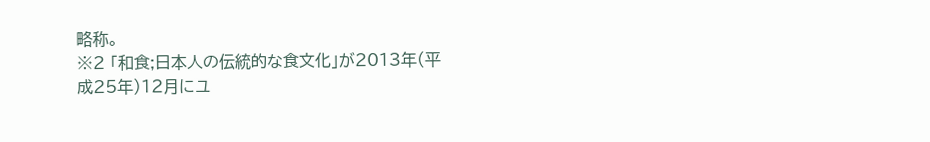略称。
※2 「和食;日本人の伝統的な食文化」が2013年(平成25年)12月にユ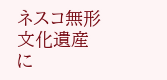ネスコ無形文化遺産に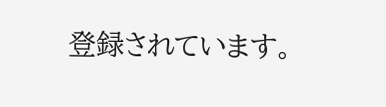登録されています。